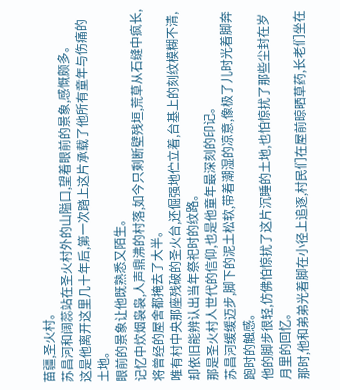苗疆,圣火村。
苏昌河和阔蕊站在圣火村外的山隘口,望着眼前的景象,感慨颇多。
这是他离开这里几十年后,第一次踏上这片承载了他所有童年与伤痛的土地。
眼前的景象让他既熟悉又陌生。
记忆中炊烟袅袅,人声鼎沸的村落,如今只剩断壁残垣,荒草从石缝中疯长,将曾经的屋舍都掩去了大半。
唯有村中央那座残破的圣火台,还倔强地伫立着,台基上的刻纹模糊不清,却依旧能辨认出当年祭祀时的纹路。
那是圣火村人世代的信仰,也是他童年最深刻的印记。
苏昌河缓缓迈步,脚下的泥土松软,带着潮湿的凉意,像极了儿时光着脚奔跑时的触感。
他的脚步很轻,仿佛怕惊扰了这片沉睡的土地,也怕惊扰了那些尘封在岁月里的回忆。
那时,他和弟弟光着脚在小径上追逐,村民们在屋前晾晒草药,长老们坐在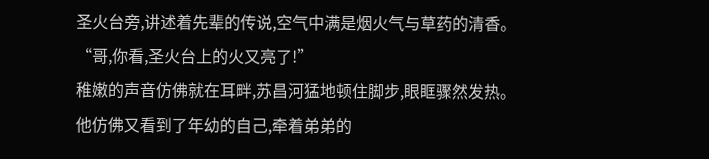圣火台旁,讲述着先辈的传说,空气中满是烟火气与草药的清香。
“哥,你看,圣火台上的火又亮了!”
稚嫩的声音仿佛就在耳畔,苏昌河猛地顿住脚步,眼眶骤然发热。
他仿佛又看到了年幼的自己,牵着弟弟的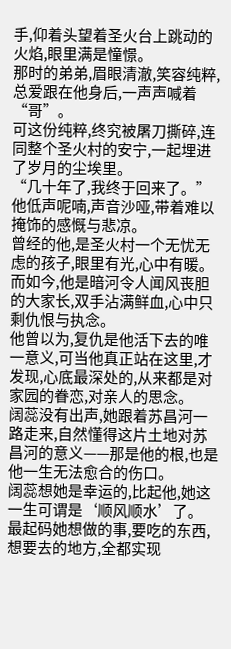手,仰着头望着圣火台上跳动的火焰,眼里满是憧憬。
那时的弟弟,眉眼清澈,笑容纯粹,总爱跟在他身后,一声声喊着“哥”。
可这份纯粹,终究被屠刀撕碎,连同整个圣火村的安宁,一起埋进了岁月的尘埃里。
“几十年了,我终于回来了。”
他低声呢喃,声音沙哑,带着难以掩饰的感慨与悲凉。
曾经的他,是圣火村一个无忧无虑的孩子,眼里有光,心中有暖。
而如今,他是暗河令人闻风丧胆的大家长,双手沾满鲜血,心中只剩仇恨与执念。
他曾以为,复仇是他活下去的唯一意义,可当他真正站在这里,才发现,心底最深处的,从来都是对家园的眷恋,对亲人的思念。
阔蕊没有出声,她跟着苏昌河一路走来,自然懂得这片土地对苏昌河的意义——那是他的根,也是他一生无法愈合的伤口。
阔蕊想她是幸运的,比起他,她这一生可谓是‘顺风顺水’了。
最起码她想做的事,要吃的东西,想要去的地方,全都实现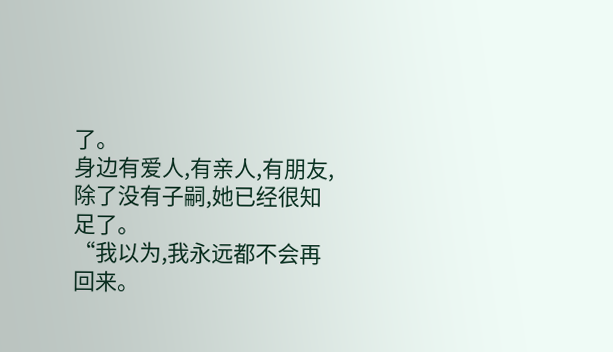了。
身边有爱人,有亲人,有朋友,除了没有子嗣,她已经很知足了。
“我以为,我永远都不会再回来。